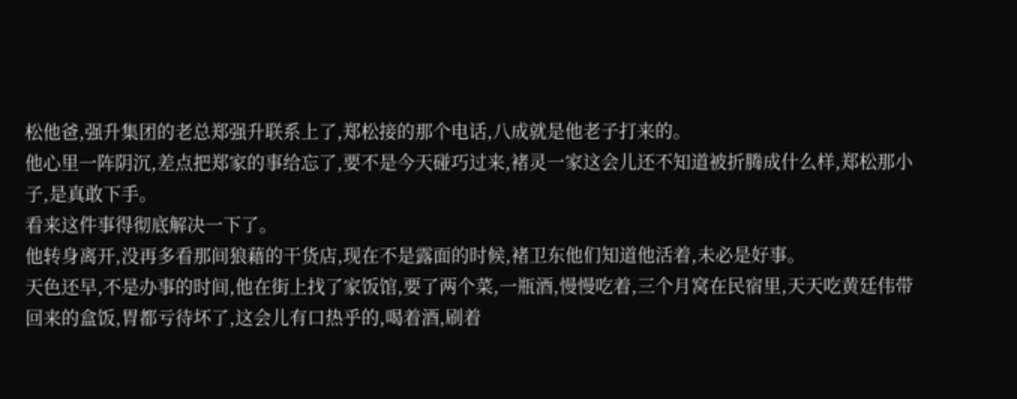松他爸,强升集团的老总郑强升联系上了,郑松接的那个电话,八成就是他老子打来的。
他心里一阵阴沉,差点把郑家的事给忘了,要不是今天碰巧过来,褚灵一家这会儿还不知道被折腾成什么样,郑松那小子,是真敢下手。
看来这件事得彻底解决一下了。
他转身离开,没再多看那间狼藉的干货店,现在不是露面的时候,褚卫东他们知道他活着,未必是好事。
天色还早,不是办事的时间,他在街上找了家饭馆,要了两个菜,一瓶酒,慢慢吃着,三个月窝在民宿里,天天吃黄廷伟带回来的盒饭,胃都亏待坏了,这会儿有口热乎的,喝着酒,刷着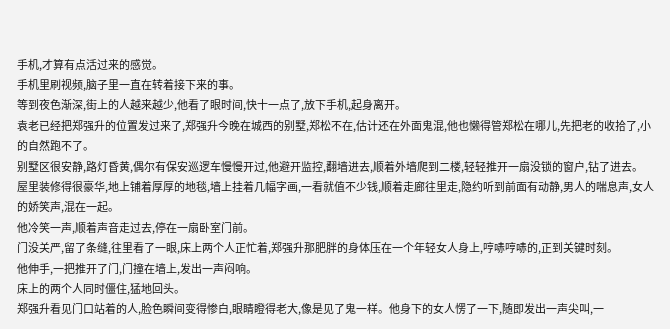手机,才算有点活过来的感觉。
手机里刷视频,脑子里一直在转着接下来的事。
等到夜色渐深,街上的人越来越少,他看了眼时间,快十一点了,放下手机,起身离开。
袁老已经把郑强升的位置发过来了,郑强升今晚在城西的别墅,郑松不在,估计还在外面鬼混,他也懒得管郑松在哪儿,先把老的收拾了,小的自然跑不了。
别墅区很安静,路灯昏黄,偶尔有保安巡逻车慢慢开过,他避开监控,翻墙进去,顺着外墙爬到二楼,轻轻推开一扇没锁的窗户,钻了进去。
屋里装修得很豪华,地上铺着厚厚的地毯,墙上挂着几幅字画,一看就值不少钱,顺着走廊往里走,隐约听到前面有动静,男人的喘息声,女人的娇笑声,混在一起。
他冷笑一声,顺着声音走过去,停在一扇卧室门前。
门没关严,留了条缝,往里看了一眼,床上两个人正忙着,郑强升那肥胖的身体压在一个年轻女人身上,哼哧哼哧的,正到关键时刻。
他伸手,一把推开了门,门撞在墙上,发出一声闷响。
床上的两个人同时僵住,猛地回头。
郑强升看见门口站着的人,脸色瞬间变得惨白,眼睛瞪得老大,像是见了鬼一样。他身下的女人愣了一下,随即发出一声尖叫,一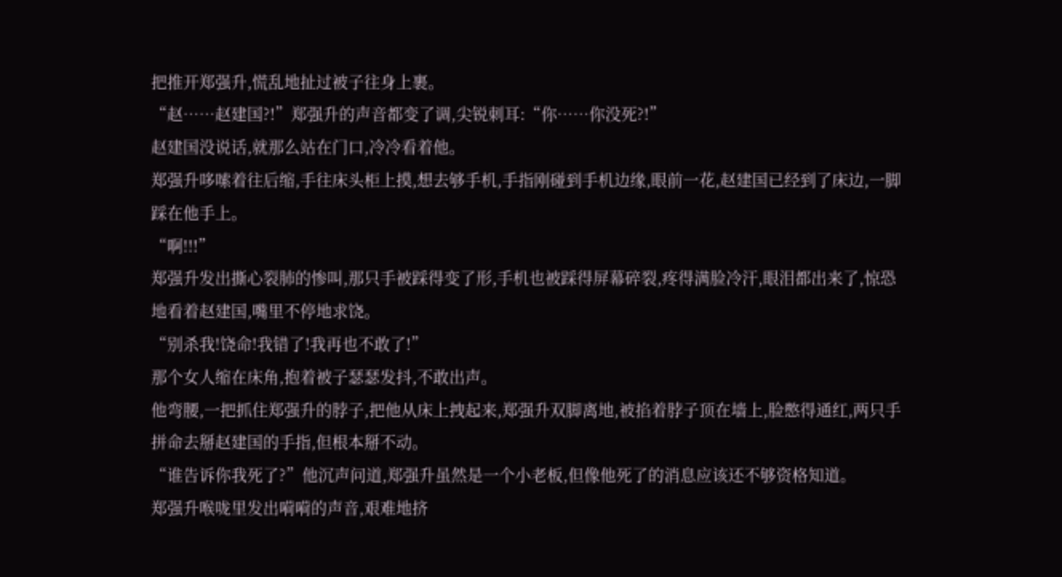把推开郑强升,慌乱地扯过被子往身上裹。
“赵……赵建国?!”郑强升的声音都变了调,尖锐刺耳:“你……你没死?!”
赵建国没说话,就那么站在门口,冷冷看着他。
郑强升哆嗦着往后缩,手往床头柜上摸,想去够手机,手指刚碰到手机边缘,眼前一花,赵建国已经到了床边,一脚踩在他手上。
“啊!!!”
郑强升发出撕心裂肺的惨叫,那只手被踩得变了形,手机也被踩得屏幕碎裂,疼得满脸冷汗,眼泪都出来了,惊恐地看着赵建国,嘴里不停地求饶。
“别杀我!饶命!我错了!我再也不敢了!”
那个女人缩在床角,抱着被子瑟瑟发抖,不敢出声。
他弯腰,一把抓住郑强升的脖子,把他从床上拽起来,郑强升双脚离地,被掐着脖子顶在墙上,脸憋得通红,两只手拼命去掰赵建国的手指,但根本掰不动。
“谁告诉你我死了?”他沉声问道,郑强升虽然是一个小老板,但像他死了的消息应该还不够资格知道。
郑强升喉咙里发出嗬嗬的声音,艰难地挤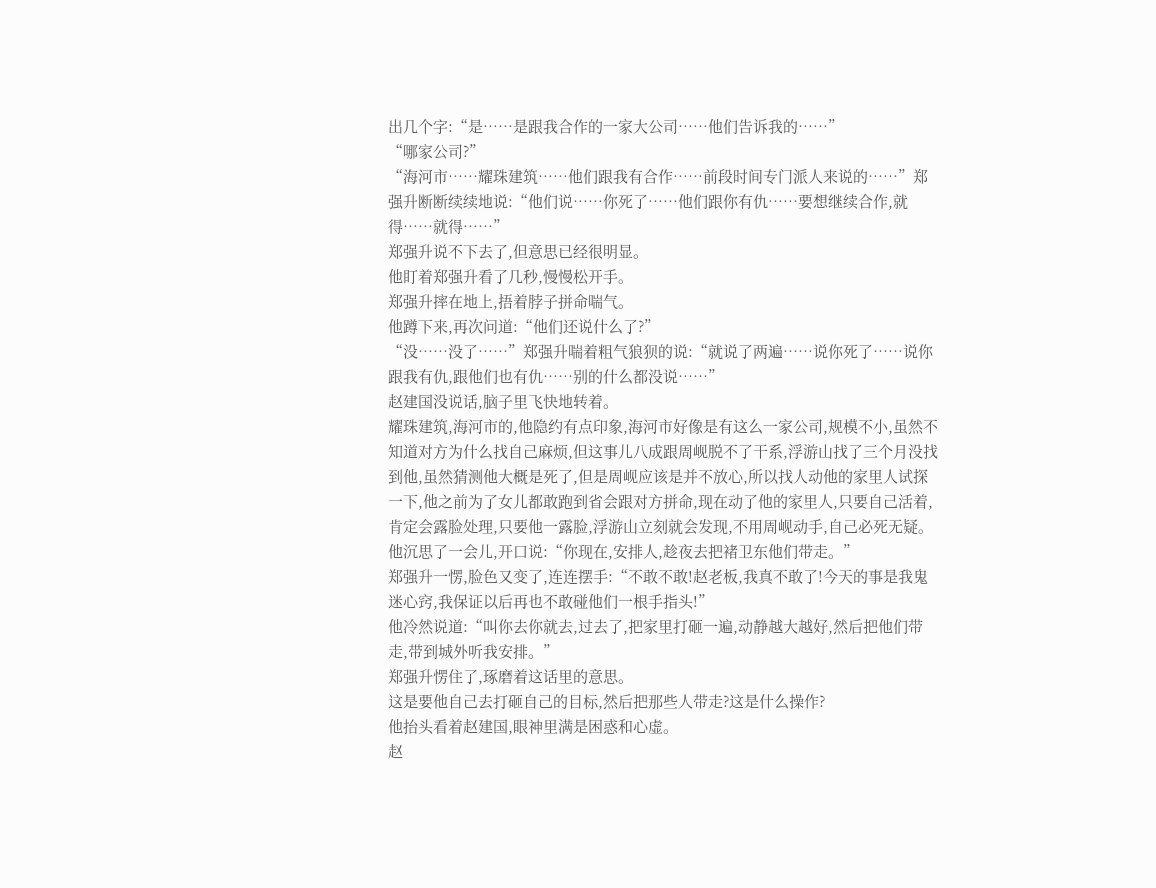出几个字:“是……是跟我合作的一家大公司……他们告诉我的……”
“哪家公司?”
“海河市……耀珠建筑……他们跟我有合作……前段时间专门派人来说的……”郑强升断断续续地说:“他们说……你死了……他们跟你有仇……要想继续合作,就得……就得……”
郑强升说不下去了,但意思已经很明显。
他盯着郑强升看了几秒,慢慢松开手。
郑强升摔在地上,捂着脖子拼命喘气。
他蹲下来,再次问道:“他们还说什么了?”
“没……没了……”郑强升喘着粗气狼狈的说:“就说了两遍……说你死了……说你跟我有仇,跟他们也有仇……别的什么都没说……”
赵建国没说话,脑子里飞快地转着。
耀珠建筑,海河市的,他隐约有点印象,海河市好像是有这么一家公司,规模不小,虽然不知道对方为什么找自己麻烦,但这事儿八成跟周岘脱不了干系,浮游山找了三个月没找到他,虽然猜测他大概是死了,但是周岘应该是并不放心,所以找人动他的家里人试探一下,他之前为了女儿都敢跑到省会跟对方拼命,现在动了他的家里人,只要自己活着,肯定会露脸处理,只要他一露脸,浮游山立刻就会发现,不用周岘动手,自己必死无疑。
他沉思了一会儿,开口说:“你现在,安排人,趁夜去把褚卫东他们带走。”
郑强升一愣,脸色又变了,连连摆手:“不敢不敢!赵老板,我真不敢了!今天的事是我鬼迷心窍,我保证以后再也不敢碰他们一根手指头!”
他冷然说道:“叫你去你就去,过去了,把家里打砸一遍,动静越大越好,然后把他们带走,带到城外听我安排。”
郑强升愣住了,琢磨着这话里的意思。
这是要他自己去打砸自己的目标,然后把那些人带走?这是什么操作?
他抬头看着赵建国,眼神里满是困惑和心虚。
赵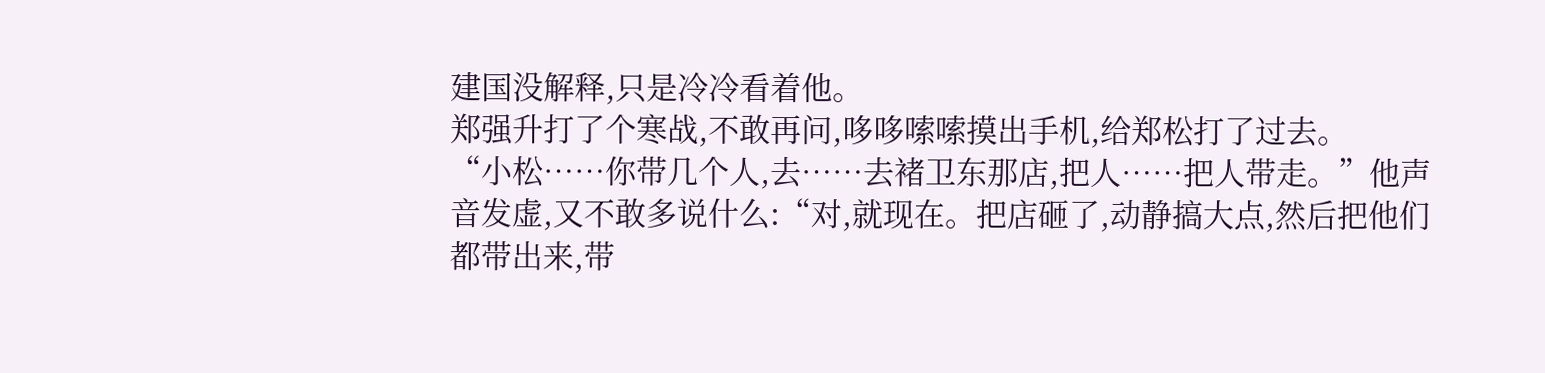建国没解释,只是冷冷看着他。
郑强升打了个寒战,不敢再问,哆哆嗦嗦摸出手机,给郑松打了过去。
“小松……你带几个人,去……去褚卫东那店,把人……把人带走。”他声音发虚,又不敢多说什么:“对,就现在。把店砸了,动静搞大点,然后把他们都带出来,带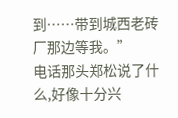到……带到城西老砖厂那边等我。”
电话那头郑松说了什么,好像十分兴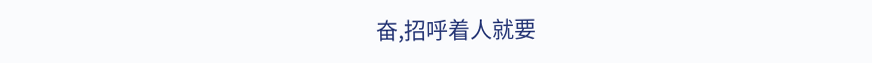奋,招呼着人就要